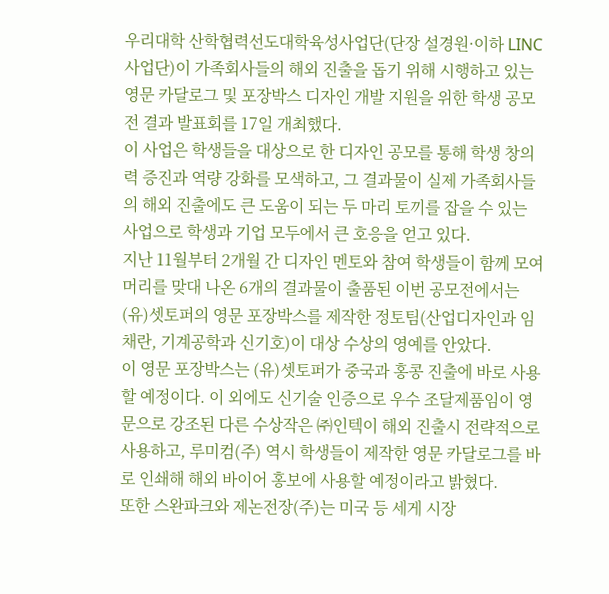우리대학 산학협력선도대학육성사업단(단장 설경원·이하 LINC사업단)이 가족회사들의 해외 진출을 돕기 위해 시행하고 있는 영문 카달로그 및 포장박스 디자인 개발 지원을 위한 학생 공모전 결과 발표회를 17일 개최했다.
이 사업은 학생들을 대상으로 한 디자인 공모를 통해 학생 창의력 증진과 역량 강화를 모색하고, 그 결과물이 실제 가족회사들의 해외 진출에도 큰 도움이 되는 두 마리 토끼를 잡을 수 있는 사업으로 학생과 기업 모두에서 큰 호응을 얻고 있다.
지난 11월부터 2개월 간 디자인 멘토와 참여 학생들이 함께 모여 머리를 맞대 나온 6개의 결과물이 출품된 이번 공모전에서는 (유)셋토퍼의 영문 포장박스를 제작한 정토팀(산업디자인과 임채란, 기계공학과 신기호)이 대상 수상의 영예를 안았다.
이 영문 포장박스는 (유)셋토퍼가 중국과 홍콩 진출에 바로 사용할 예정이다. 이 외에도 신기술 인증으로 우수 조달제품임이 영문으로 강조된 다른 수상작은 ㈜인텍이 해외 진출시 전략적으로 사용하고, 루미컴(주) 역시 학생들이 제작한 영문 카달로그를 바로 인쇄해 해외 바이어 홍보에 사용할 예정이라고 밝혔다.
또한 스완파크와 제논전장(주)는 미국 등 세게 시장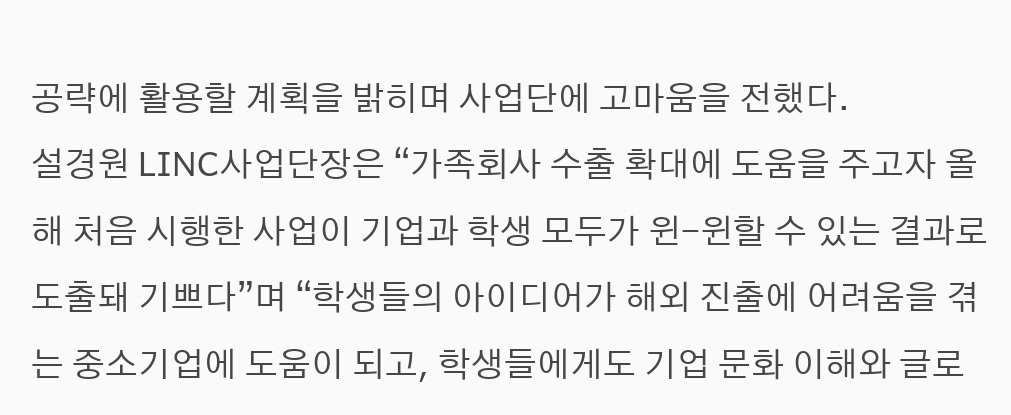공략에 활용할 계획을 밝히며 사업단에 고마움을 전했다.
설경원 LINC사업단장은 “가족회사 수출 확대에 도움을 주고자 올해 처음 시행한 사업이 기업과 학생 모두가 윈-윈할 수 있는 결과로 도출돼 기쁘다”며 “학생들의 아이디어가 해외 진출에 어려움을 겪는 중소기업에 도움이 되고, 학생들에게도 기업 문화 이해와 글로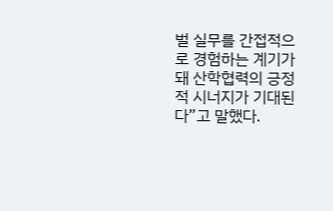벌 실무를 간접적으로 경험하는 계기가 돼 산학협력의 긍정적 시너지가 기대된다”고 말했다.